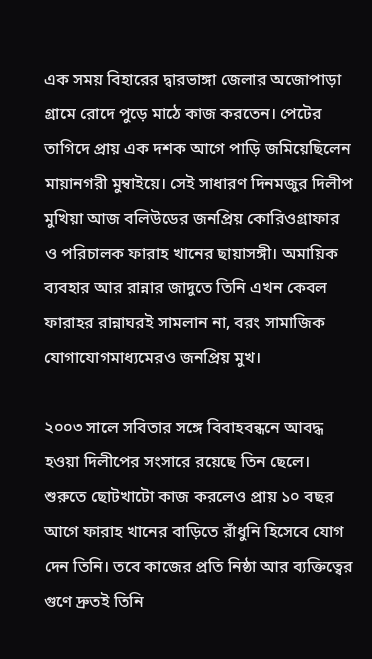এক সময় বিহারের দ্বারভাঙ্গা জেলার অজোপাড়া গ্রামে রোদে পুড়ে মাঠে কাজ করতেন। পেটের তাগিদে প্রায় এক দশক আগে পাড়ি জমিয়েছিলেন মায়ানগরী মুম্বাইয়ে। সেই সাধারণ দিনমজুর দিলীপ মুখিয়া আজ বলিউডের জনপ্রিয় কোরিওগ্রাফার ও পরিচালক ফারাহ খানের ছায়াসঙ্গী। অমায়িক ব্যবহার আর রান্নার জাদুতে তিনি এখন কেবল ফারাহর রান্নাঘরই সামলান না, বরং সামাজিক যোগাযোগমাধ্যমেরও জনপ্রিয় মুখ।

২০০৩ সালে সবিতার সঙ্গে বিবাহবন্ধনে আবদ্ধ হওয়া দিলীপের সংসারে রয়েছে তিন ছেলে। শুরুতে ছোটখাটো কাজ করলেও প্রায় ১০ বছর আগে ফারাহ খানের বাড়িতে রাঁধুনি হিসেবে যোগ দেন তিনি। তবে কাজের প্রতি নিষ্ঠা আর ব্যক্তিত্বের গুণে দ্রুতই তিনি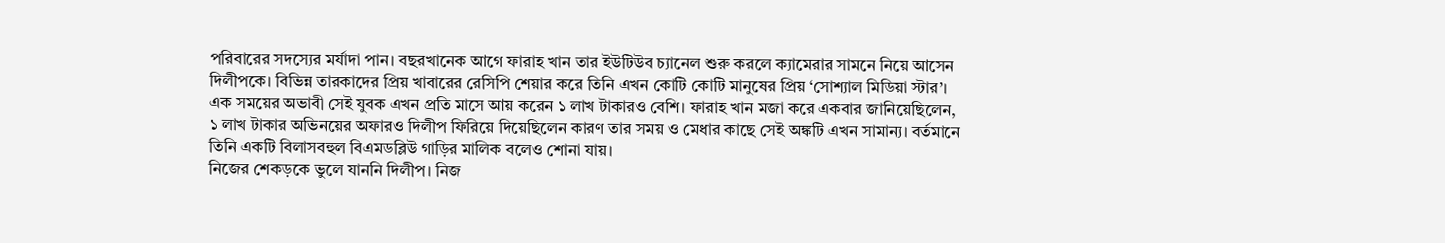পরিবারের সদস্যের মর্যাদা পান। বছরখানেক আগে ফারাহ খান তার ইউটিউব চ্যানেল শুরু করলে ক্যামেরার সামনে নিয়ে আসেন দিলীপকে। বিভিন্ন তারকাদের প্রিয় খাবারের রেসিপি শেয়ার করে তিনি এখন কোটি কোটি মানুষের প্রিয় ‘সোশ্যাল মিডিয়া স্টার’।
এক সময়ের অভাবী সেই যুবক এখন প্রতি মাসে আয় করেন ১ লাখ টাকারও বেশি। ফারাহ খান মজা করে একবার জানিয়েছিলেন, ১ লাখ টাকার অভিনয়ের অফারও দিলীপ ফিরিয়ে দিয়েছিলেন কারণ তার সময় ও মেধার কাছে সেই অঙ্কটি এখন সামান্য। বর্তমানে তিনি একটি বিলাসবহুল বিএমডব্লিউ গাড়ির মালিক বলেও শোনা যায়।
নিজের শেকড়কে ভুলে যাননি দিলীপ। নিজ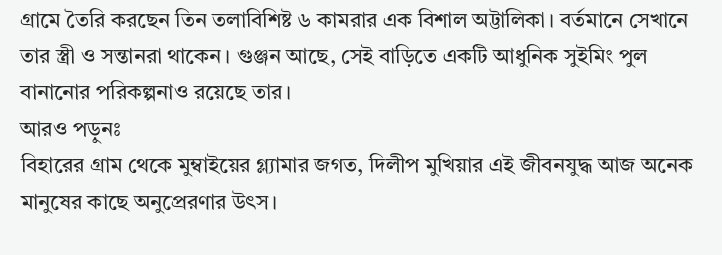গ্রামে তৈরি করছেন তিন তলাবিশিষ্ট ৬ কামরার এক বিশাল অট্টালিকা। বর্তমানে সেখানে তার স্ত্রী ও সন্তানরা থাকেন। গুঞ্জন আছে, সেই বাড়িতে একটি আধুনিক সুইমিং পুল বানানোর পরিকল্পনাও রয়েছে তার।
আরও পড়ুনঃ
বিহারের গ্রাম থেকে মুম্বাইয়ের গ্ল্যামার জগত, দিলীপ মুখিয়ার এই জীবনযুদ্ধ আজ অনেক মানুষের কাছে অনুপ্রেরণার উৎস।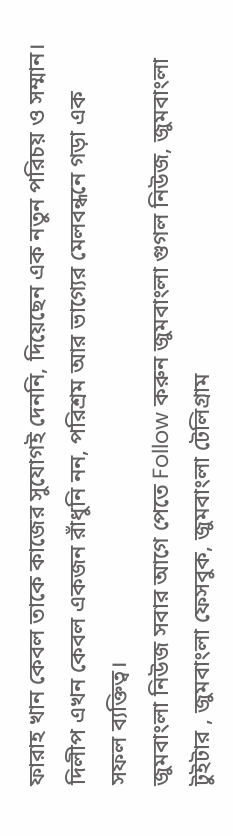ফারাহ খান কেবল তাকে কাজের সুযোগই দেননি, দিয়েছেন এক নতুন পরিচয় ও সম্মান। দিলীপ এখন কেবল একজন রাঁধুনি নন, পরিশ্রম আর ভাগ্যের মেলবন্ধনে গড়া এক সফল ব্যক্তিত্ব।
জুমবাংলা নিউজ সবার আগে পেতে Follow করুন জুমবাংলা গুগল নিউজ, জুমবাংলা টুইটার , জুমবাংলা ফেসবুক, জুমবাংলা টেলিগ্রাম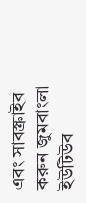এবং সাবস্ক্রাইব করুন জুমবাংলা ইউটিউব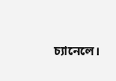চ্যানেলে।